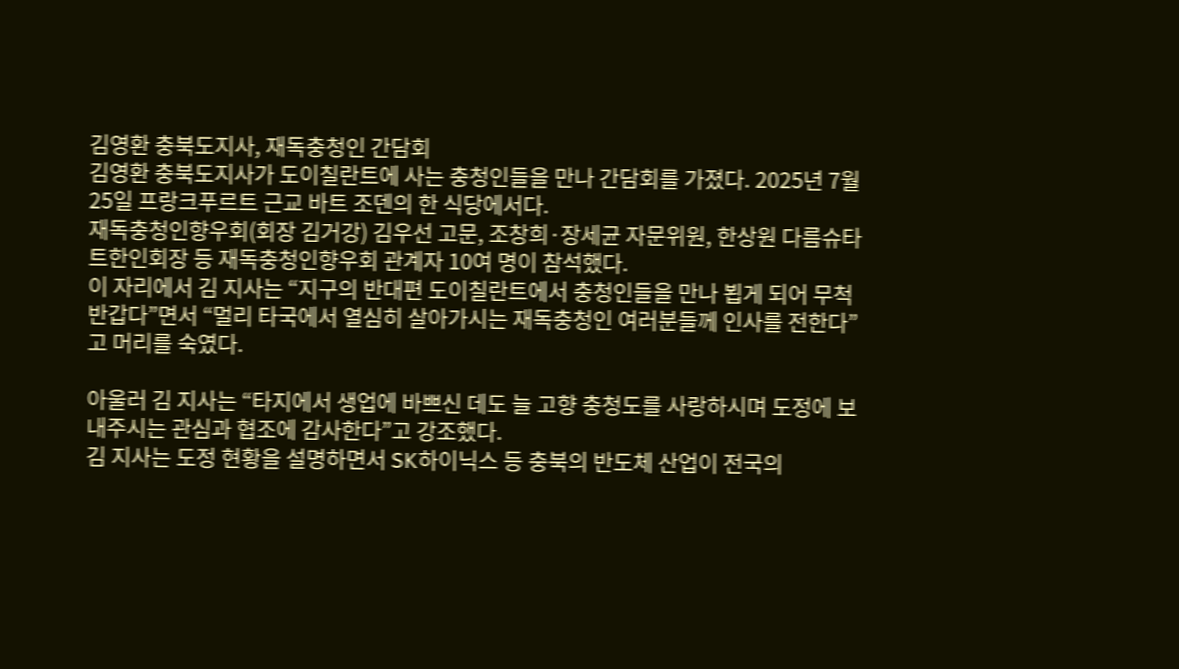김영환 충북도지사, 재독충청인 간담회
김영환 충북도지사가 도이칠란트에 사는 충청인들을 만나 간담회를 가졌다. 2025년 7월 25일 프랑크푸르트 근교 바트 조덴의 한 식당에서다.
재독충청인향우회(회장 김거강) 김우선 고문, 조창희·장세균 자문위원, 한상원 다름슈타트한인회장 등 재독충청인향우회 관계자 10여 명이 참석했다.
이 자리에서 김 지사는 “지구의 반대편 도이칠란트에서 충청인들을 만나 뵙게 되어 무척 반갑다”면서 “멀리 타국에서 열심히 살아가시는 재독충청인 여러분들께 인사를 전한다”고 머리를 숙였다.

아울러 김 지사는 “타지에서 생업에 바쁘신 데도 늘 고향 충청도를 사랑하시며 도정에 보내주시는 관심과 협조에 감사한다”고 강조했다.
김 지사는 도정 현황을 설명하면서 SK하이닉스 등 충북의 반도체 산업이 전국의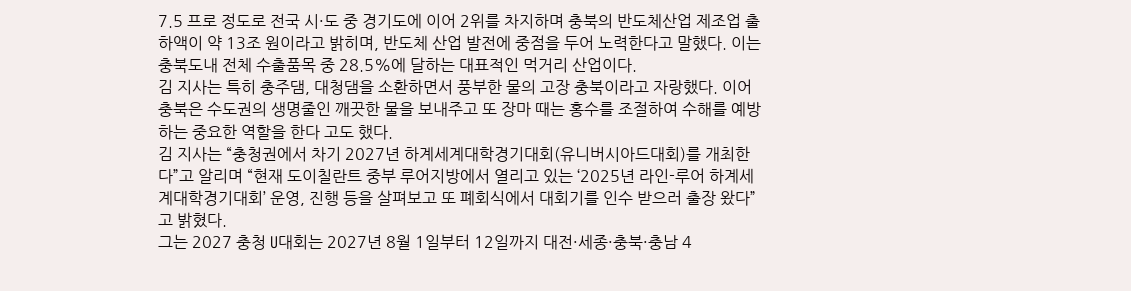7.5 프로 정도로 전국 시·도 중 경기도에 이어 2위를 차지하며 충북의 반도체산업 제조업 출하액이 약 13조 원이라고 밝히며, 반도체 산업 발전에 중점을 두어 노력한다고 말했다. 이는 충북도내 전체 수출품목 중 28.5%에 달하는 대표적인 먹거리 산업이다.
김 지사는 특히 충주댐, 대청댐을 소환하면서 풍부한 물의 고장 충북이라고 자랑했다. 이어 충북은 수도권의 생명줄인 깨끗한 물을 보내주고 또 장마 때는 홍수를 조절하여 수해를 예방하는 중요한 역할을 한다 고도 했다.
김 지사는 “충청권에서 차기 2027년 하계세계대학경기대회(유니버시아드대회)를 개최한다”고 알리며 “현재 도이칠란트 중부 루어지방에서 열리고 있는 ‘2025년 라인-루어 하계세계대학경기대회’ 운영, 진행 등을 살펴보고 또 폐회식에서 대회기를 인수 받으러 출장 왔다”고 밝혔다.
그는 2027 충청 U대회는 2027년 8월 1일부터 12일까지 대전·세종·충북·충남 4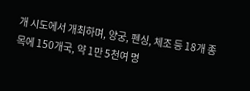개 시도에서 개최하며, 양궁, 펜싱, 체조 등 18개 종목에 150개국, 약 1만 5천여 명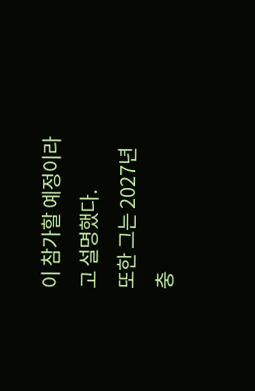이 참가할 예정이라고 설명했다.
또한 그는 2027년 충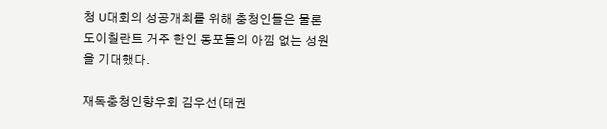청 U대회의 성공개최를 위해 충청인들은 물론 도이칠란트 거주 한인 동포들의 아낌 없는 성원을 기대했다.

재독충청인향우회 김우선(태권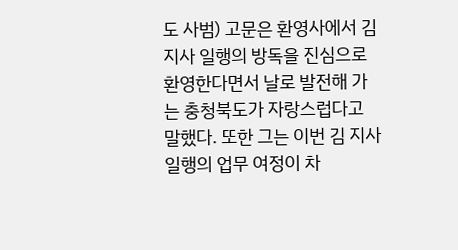도 사범) 고문은 환영사에서 김 지사 일행의 방독을 진심으로 환영한다면서 날로 발전해 가는 충청북도가 자랑스럽다고 말했다. 또한 그는 이번 김 지사 일행의 업무 여정이 차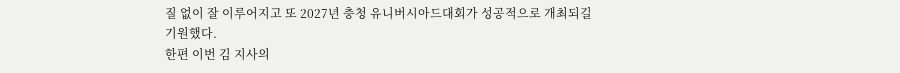질 없이 잘 이루어지고 또 2027년 충청 유니버시아드대회가 성공적으로 개최되길 기원했다.
한편 이번 김 지사의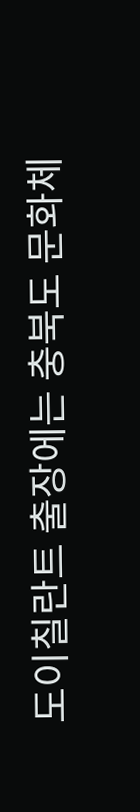도이칠란트 출장에는 충북도 문화체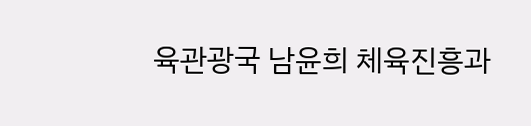육관광국 남윤희 체육진흥과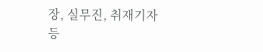장, 실무진, 취재기자 등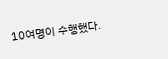10여명이 수행했다.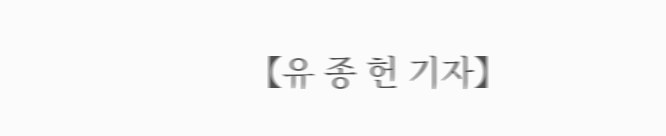【유 종 헌 기자】